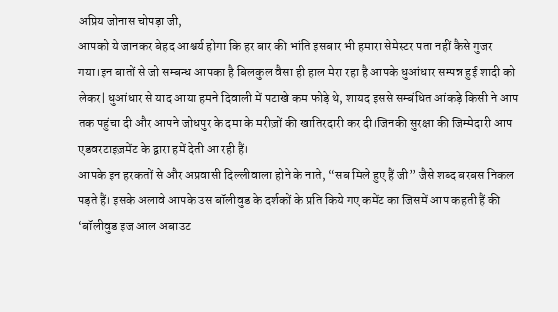अप्रिय जोनास चोपड़ा जी,
आपको ये जानकर बेहद आश्चर्य होगा कि हर बार की भांति इसबार भी हमारा सेमेस्टर पता नहीं कैसे गुजर गया।इन बातों से जो सम्बन्ध आपका है बिलकुल वैसा ही हाल मेरा रहा है आपके धुआंधार सम्पन्न हुई शादी को लेकर| धुआंधार से याद आया हमने दिवाली में पटाखे कम फोड़े थे, शायद इससे सम्बंधित आंकड़े किसी ने आप तक पहुंचा दी और आपने जोधपुर के दमा के मरीज़ों की खातिरदारी कर दी।जिनकी सुरक्षा की जिम्मेदारी आप एडवरटाइज़मेंट के द्वारा हमें देती आ रही हैं।
आपके इन हरकतों से और अप्रवासी दिल्लीवाला होने के नाते, “सब मिले हुए हैं जी” जैसे शब्द बरबस निकल पड़ते हैं। इसके अलावे आपके उस बॉलीवुड के दर्शकों के प्रति किये गए कमेंट का जिसमें आप कहती हैं की ‘बॉलीवुड इज आल अबाउट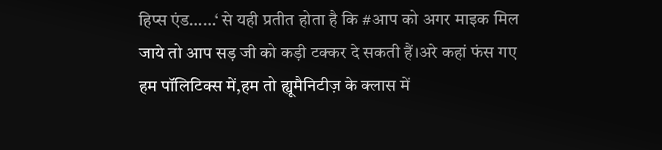हिप्स एंड……‘ से यही प्रतीत होता है कि #आप को अगर माइक मिल जाये तो आप सड़ जी को कड़ी टक्कर दे सकती हैं।अरे कहां फंस गए हम पॉलिटिक्स में,हम तो ह्यूमैनिटीज़ के क्लास में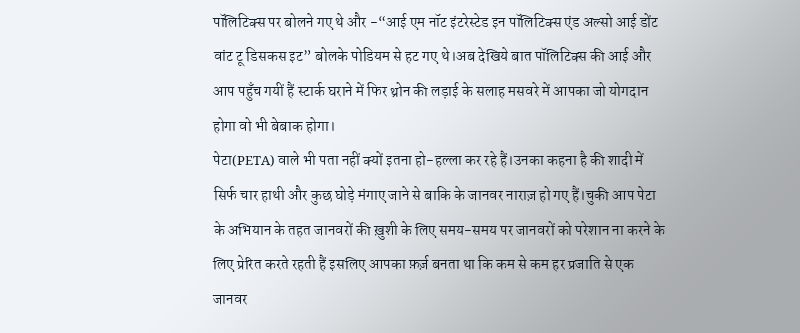पॉलिटिक्स पर बोलने गए थे और -“आई एम नॉट इंटरेस्टेड इन पॉलिटिक्स एंड अल्सो आई डोंट वांट टू डिसकस इट” बोलके पोडियम से हट गए थे।अब देखिये बात पॉलिटिक्स की आई और आप पहुँच गयीं हैं स्टार्क घराने में फिर थ्रोन की लड़ाई के सलाह मसवरे में आपका जो योगदान होगा वो भी बेबाक होगा।
पेटा(PETA) वाले भी पता नहीं क्यों इतना हो-हल्ला कर रहे हैं।उनका कहना है की शादी में सिर्फ चार हाथी और कुछ घोड़े मंगाए जाने से बाकि के जानवर नाराज़ हो गए हैं।चुकी आप पेटा के अभियान के तहत जानवरों की ख़ुशी के लिए समय-समय पर जानवरों को परेशान ना करने के लिए प्रेरित करते रहती हैं इसलिए आपका फ़र्ज़ बनता था कि कम से कम हर प्रजाति से एक जानवर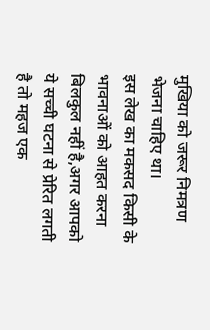मुखिया को जरूर निमत्रण भेजना चाहिए था।
इस लेख का मकसद किसी के भावनाओं को आहत करना बिलकुल नहीं है,अगर आपको ये सच्ची घटना से प्रेरित लगती है तो महज एक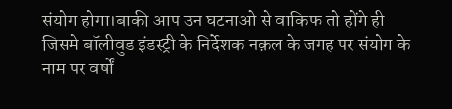संयोग होगा।बाकी आप उन घटनाओ से वाकिफ तो होंगे ही जिसमे बॉलीवुड इंडस्ट्री के निर्देशक नक़ल के जगह पर संयोग के नाम पर वर्षों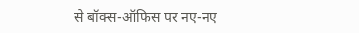से बॉक्स-ऑफिस पर नए-नए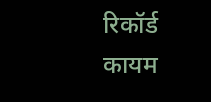रिकॉर्ड कायम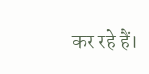कर रहे हैं।